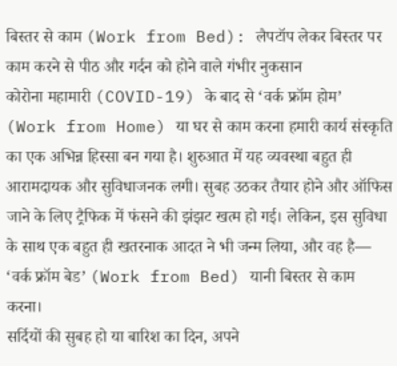बिस्तर से काम (Work from Bed): लैपटॉप लेकर बिस्तर पर काम करने से पीठ और गर्दन को होने वाले गंभीर नुकसान
कोरोना महामारी (COVID-19) के बाद से ‘वर्क फ्रॉम होम’ (Work from Home) या घर से काम करना हमारी कार्य संस्कृति का एक अभिन्न हिस्सा बन गया है। शुरुआत में यह व्यवस्था बहुत ही आरामदायक और सुविधाजनक लगी। सुबह उठकर तैयार होने और ऑफिस जाने के लिए ट्रैफिक में फंसने की झंझट खत्म हो गई। लेकिन, इस सुविधा के साथ एक बहुत ही खतरनाक आदत ने भी जन्म लिया, और वह है— ‘वर्क फ्रॉम बेड’ (Work from Bed) यानी बिस्तर से काम करना।
सर्दियों की सुबह हो या बारिश का दिन, अपने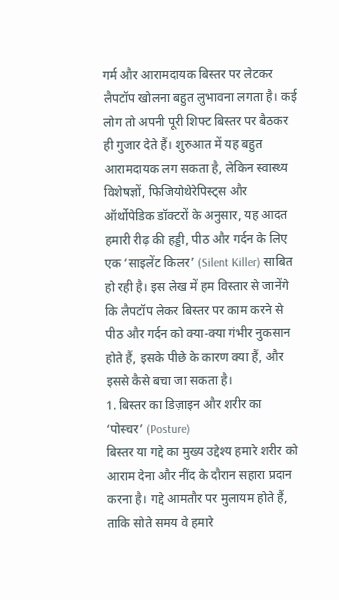गर्म और आरामदायक बिस्तर पर लेटकर लैपटॉप खोलना बहुत लुभावना लगता है। कई लोग तो अपनी पूरी शिफ्ट बिस्तर पर बैठकर ही गुजार देते हैं। शुरुआत में यह बहुत आरामदायक लग सकता है, लेकिन स्वास्थ्य विशेषज्ञों, फिजियोथेरेपिस्ट्स और ऑर्थोपेडिक डॉक्टरों के अनुसार, यह आदत हमारी रीढ़ की हड्डी, पीठ और गर्दन के लिए एक ‘साइलेंट किलर’ (Silent Killer) साबित हो रही है। इस लेख में हम विस्तार से जानेंगे कि लैपटॉप लेकर बिस्तर पर काम करने से पीठ और गर्दन को क्या-क्या गंभीर नुकसान होते हैं, इसके पीछे के कारण क्या हैं, और इससे कैसे बचा जा सकता है।
1. बिस्तर का डिज़ाइन और शरीर का ‘पोस्चर’ (Posture)
बिस्तर या गद्दे का मुख्य उद्देश्य हमारे शरीर को आराम देना और नींद के दौरान सहारा प्रदान करना है। गद्दे आमतौर पर मुलायम होते हैं, ताकि सोते समय वे हमारे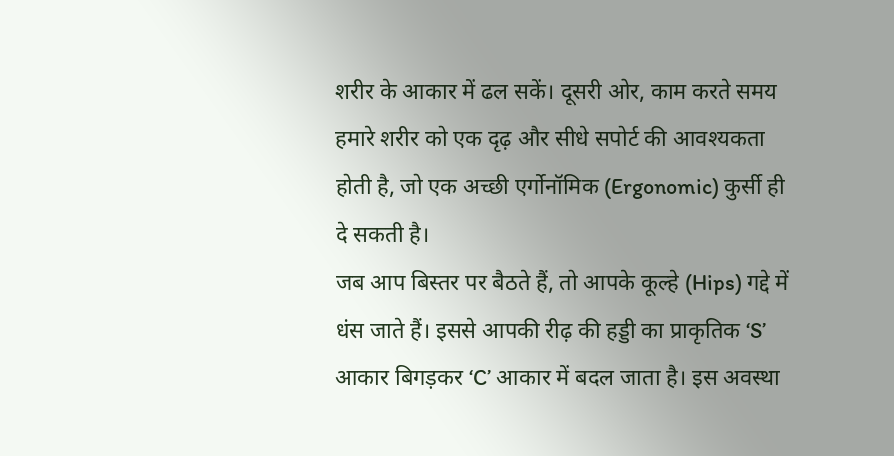शरीर के आकार में ढल सकें। दूसरी ओर, काम करते समय हमारे शरीर को एक दृढ़ और सीधे सपोर्ट की आवश्यकता होती है, जो एक अच्छी एर्गोनॉमिक (Ergonomic) कुर्सी ही दे सकती है।
जब आप बिस्तर पर बैठते हैं, तो आपके कूल्हे (Hips) गद्दे में धंस जाते हैं। इससे आपकी रीढ़ की हड्डी का प्राकृतिक ‘S’ आकार बिगड़कर ‘C’ आकार में बदल जाता है। इस अवस्था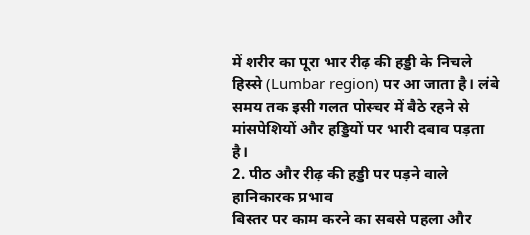में शरीर का पूरा भार रीढ़ की हड्डी के निचले हिस्से (Lumbar region) पर आ जाता है। लंबे समय तक इसी गलत पोस्चर में बैठे रहने से मांसपेशियों और हड्डियों पर भारी दबाव पड़ता है।
2. पीठ और रीढ़ की हड्डी पर पड़ने वाले हानिकारक प्रभाव
बिस्तर पर काम करने का सबसे पहला और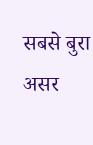सबसे बुरा असर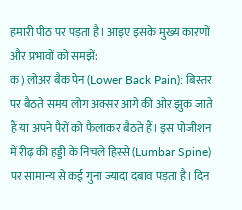हमारी पीठ पर पड़ता है। आइए इसके मुख्य कारणों और प्रभावों को समझें:
क) लोअर बैक पेन (Lower Back Pain): बिस्तर पर बैठते समय लोग अक्सर आगे की ओर झुक जाते हैं या अपने पैरों को फैलाकर बैठते हैं। इस पोजीशन में रीढ़ की हड्डी के निचले हिस्से (Lumbar Spine) पर सामान्य से कई गुना ज्यादा दबाव पड़ता है। दिन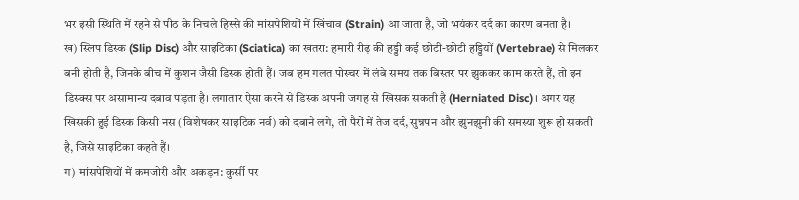भर इसी स्थिति में रहने से पीठ के निचले हिस्से की मांसपेशियों में खिंचाव (Strain) आ जाता है, जो भयंकर दर्द का कारण बनता है।
ख) स्लिप डिस्क (Slip Disc) और साइटिका (Sciatica) का खतरा: हमारी रीढ़ की हड्डी कई छोटी-छोटी हड्डियों (Vertebrae) से मिलकर बनी होती है, जिनके बीच में कुशन जैसी डिस्क होती हैं। जब हम गलत पोस्चर में लंबे समय तक बिस्तर पर झुककर काम करते हैं, तो इन डिस्क्स पर असामान्य दबाव पड़ता है। लगातार ऐसा करने से डिस्क अपनी जगह से खिसक सकती है (Herniated Disc)। अगर यह खिसकी हुई डिस्क किसी नस (विशेषकर साइटिक नर्व) को दबाने लगे, तो पैरों में तेज दर्द, सुन्नपन और झुनझुनी की समस्या शुरू हो सकती है, जिसे साइटिका कहते हैं।
ग) मांसपेशियों में कमजोरी और अकड़न: कुर्सी पर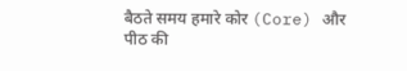बैठते समय हमारे कोर (Core) और पीठ की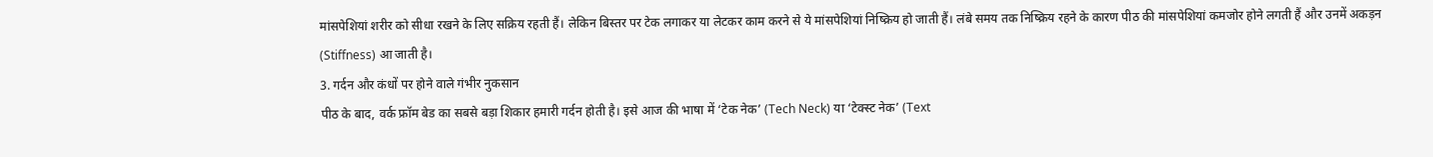मांसपेशियां शरीर को सीधा रखने के लिए सक्रिय रहती हैं। लेकिन बिस्तर पर टेक लगाकर या लेटकर काम करने से ये मांसपेशियां निष्क्रिय हो जाती हैं। लंबे समय तक निष्क्रिय रहने के कारण पीठ की मांसपेशियां कमजोर होने लगती हैं और उनमें अकड़न (Stiffness) आ जाती है।
3. गर्दन और कंधों पर होने वाले गंभीर नुकसान
पीठ के बाद, वर्क फ्रॉम बेड का सबसे बड़ा शिकार हमारी गर्दन होती है। इसे आज की भाषा में ‘टेक नेक’ (Tech Neck) या ‘टेक्स्ट नेक’ (Text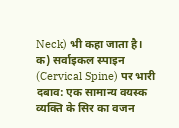Neck) भी कहा जाता है।
क) सर्वाइकल स्पाइन (Cervical Spine) पर भारी दबाव: एक सामान्य वयस्क व्यक्ति के सिर का वजन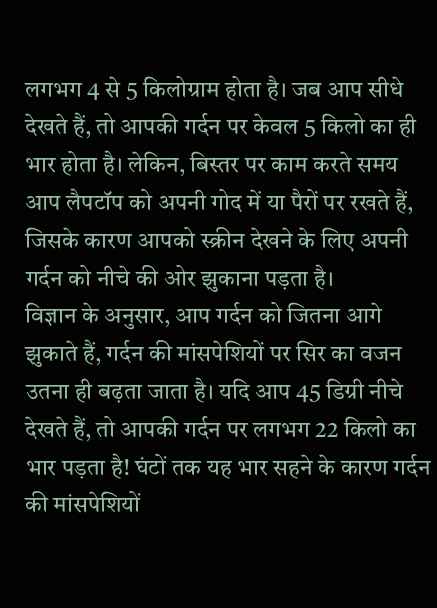लगभग 4 से 5 किलोग्राम होता है। जब आप सीधे देखते हैं, तो आपकी गर्दन पर केवल 5 किलो का ही भार होता है। लेकिन, बिस्तर पर काम करते समय आप लैपटॉप को अपनी गोद में या पैरों पर रखते हैं, जिसके कारण आपको स्क्रीन देखने के लिए अपनी गर्दन को नीचे की ओर झुकाना पड़ता है।
विज्ञान के अनुसार, आप गर्दन को जितना आगे झुकाते हैं, गर्दन की मांसपेशियों पर सिर का वजन उतना ही बढ़ता जाता है। यदि आप 45 डिग्री नीचे देखते हैं, तो आपकी गर्दन पर लगभग 22 किलो का भार पड़ता है! घंटों तक यह भार सहने के कारण गर्दन की मांसपेशियों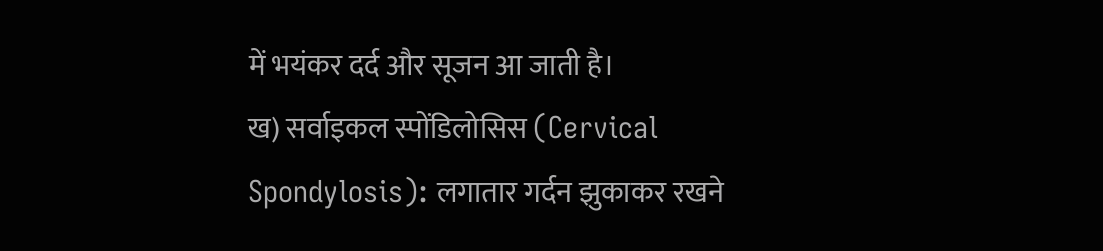में भयंकर दर्द और सूजन आ जाती है।
ख) सर्वाइकल स्पोंडिलोसिस (Cervical Spondylosis): लगातार गर्दन झुकाकर रखने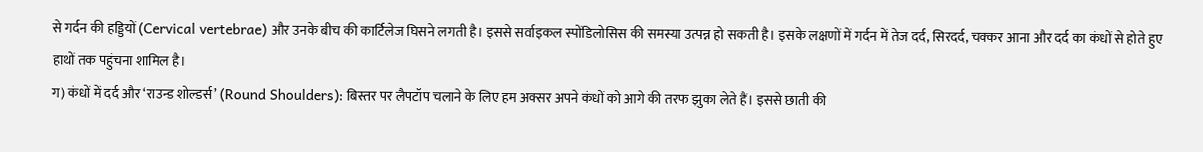से गर्दन की हड्डियों (Cervical vertebrae) और उनके बीच की कार्टिलेज घिसने लगती है। इससे सर्वाइकल स्पोंडिलोसिस की समस्या उत्पन्न हो सकती है। इसके लक्षणों में गर्दन में तेज दर्द, सिरदर्द, चक्कर आना और दर्द का कंधों से होते हुए हाथों तक पहुंचना शामिल है।
ग) कंधों में दर्द और ‘राउन्ड शोल्डर्स’ (Round Shoulders): बिस्तर पर लैपटॉप चलाने के लिए हम अक्सर अपने कंधों को आगे की तरफ झुका लेते हैं। इससे छाती की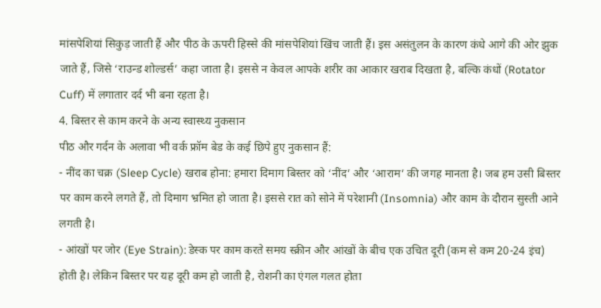मांसपेशियां सिकुड़ जाती हैं और पीठ के ऊपरी हिस्से की मांसपेशियां खिंच जाती हैं। इस असंतुलन के कारण कंधे आगे की ओर झुक जाते हैं, जिसे ‘राउन्ड शोल्डर्स’ कहा जाता है। इससे न केवल आपके शरीर का आकार खराब दिखता है, बल्कि कंधों (Rotator Cuff) में लगातार दर्द भी बना रहता है।
4. बिस्तर से काम करने के अन्य स्वास्थ्य नुकसान
पीठ और गर्दन के अलावा भी वर्क फ्रॉम बेड के कई छिपे हुए नुकसान हैं:
- नींद का चक्र (Sleep Cycle) खराब होना: हमारा दिमाग बिस्तर को ‘नींद’ और ‘आराम’ की जगह मानता है। जब हम उसी बिस्तर पर काम करने लगते हैं, तो दिमाग भ्रमित हो जाता है। इससे रात को सोने में परेशानी (Insomnia) और काम के दौरान सुस्ती आने लगती है।
- आंखों पर जोर (Eye Strain): डेस्क पर काम करते समय स्क्रीन और आंखों के बीच एक उचित दूरी (कम से कम 20-24 इंच) होती है। लेकिन बिस्तर पर यह दूरी कम हो जाती है, रोशनी का एंगल गलत होता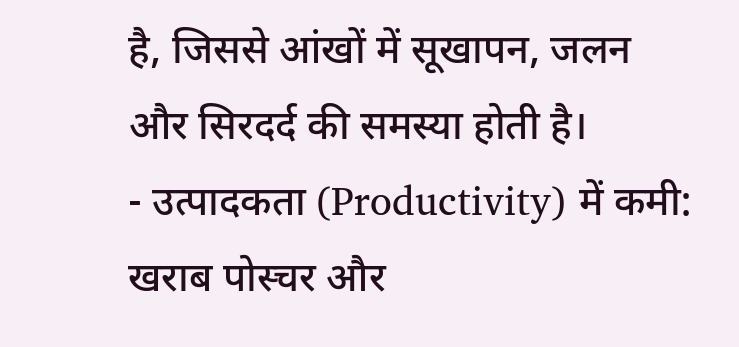है, जिससे आंखों में सूखापन, जलन और सिरदर्द की समस्या होती है।
- उत्पादकता (Productivity) में कमी: खराब पोस्चर और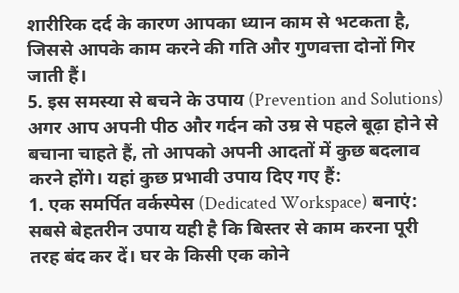शारीरिक दर्द के कारण आपका ध्यान काम से भटकता है, जिससे आपके काम करने की गति और गुणवत्ता दोनों गिर जाती हैं।
5. इस समस्या से बचने के उपाय (Prevention and Solutions)
अगर आप अपनी पीठ और गर्दन को उम्र से पहले बूढ़ा होने से बचाना चाहते हैं, तो आपको अपनी आदतों में कुछ बदलाव करने होंगे। यहां कुछ प्रभावी उपाय दिए गए हैं:
1. एक समर्पित वर्कस्पेस (Dedicated Workspace) बनाएं: सबसे बेहतरीन उपाय यही है कि बिस्तर से काम करना पूरी तरह बंद कर दें। घर के किसी एक कोने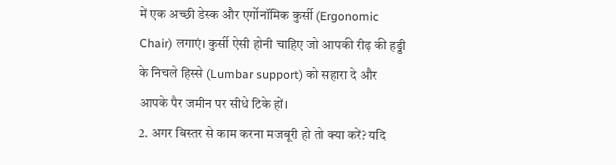में एक अच्छी डेस्क और एर्गोनॉमिक कुर्सी (Ergonomic Chair) लगाएं। कुर्सी ऐसी होनी चाहिए जो आपकी रीढ़ की हड्डी के निचले हिस्से (Lumbar support) को सहारा दे और आपके पैर जमीन पर सीधे टिके हों।
2. अगर बिस्तर से काम करना मजबूरी हो तो क्या करें? यदि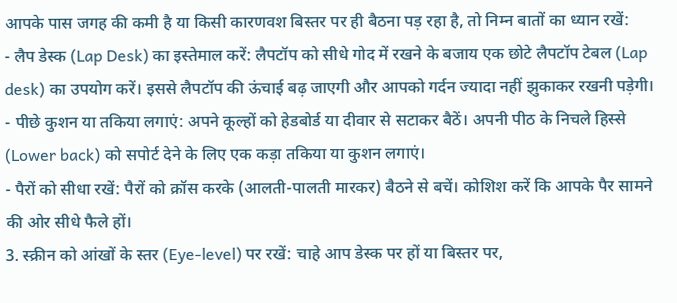आपके पास जगह की कमी है या किसी कारणवश बिस्तर पर ही बैठना पड़ रहा है, तो निम्न बातों का ध्यान रखें:
- लैप डेस्क (Lap Desk) का इस्तेमाल करें: लैपटॉप को सीधे गोद में रखने के बजाय एक छोटे लैपटॉप टेबल (Lap desk) का उपयोग करें। इससे लैपटॉप की ऊंचाई बढ़ जाएगी और आपको गर्दन ज्यादा नहीं झुकाकर रखनी पड़ेगी।
- पीछे कुशन या तकिया लगाएं: अपने कूल्हों को हेडबोर्ड या दीवार से सटाकर बैठें। अपनी पीठ के निचले हिस्से (Lower back) को सपोर्ट देने के लिए एक कड़ा तकिया या कुशन लगाएं।
- पैरों को सीधा रखें: पैरों को क्रॉस करके (आलती-पालती मारकर) बैठने से बचें। कोशिश करें कि आपके पैर सामने की ओर सीधे फैले हों।
3. स्क्रीन को आंखों के स्तर (Eye-level) पर रखें: चाहे आप डेस्क पर हों या बिस्तर पर,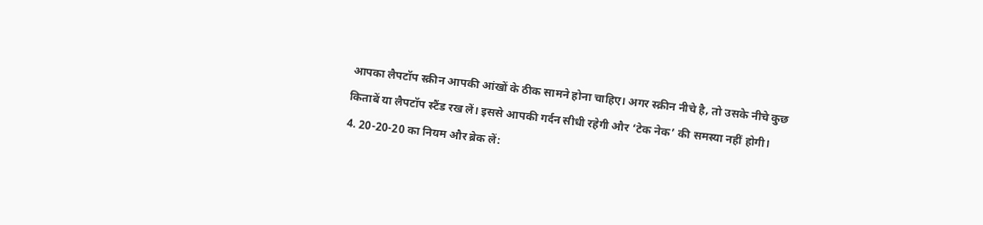आपका लैपटॉप स्क्रीन आपकी आंखों के ठीक सामने होना चाहिए। अगर स्क्रीन नीचे है, तो उसके नीचे कुछ किताबें या लैपटॉप स्टैंड रख लें। इससे आपकी गर्दन सीधी रहेगी और ‘टेक नेक’ की समस्या नहीं होगी।
4. 20-20-20 का नियम और ब्रेक लें: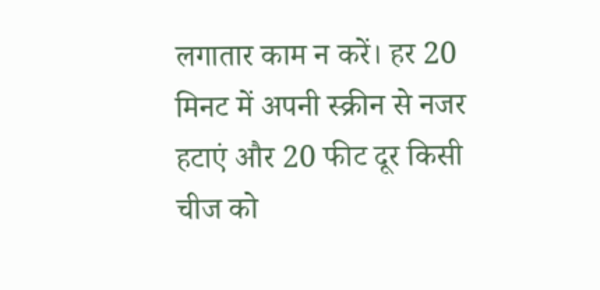लगातार काम न करें। हर 20 मिनट में अपनी स्क्रीन से नजर हटाएं और 20 फीट दूर किसी चीज को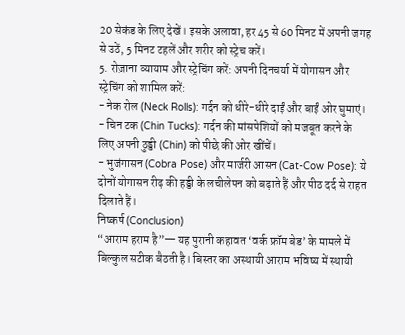20 सेकंड के लिए देखें। इसके अलावा, हर 45 से 60 मिनट में अपनी जगह से उठें, 5 मिनट टहलें और शरीर को स्ट्रेच करें।
5. रोज़ाना व्यायाम और स्ट्रेचिंग करें: अपनी दिनचर्या में योगासन और स्ट्रेचिंग को शामिल करें:
- नेक रोल (Neck Rolls): गर्दन को धीरे-धीरे दाईं और बाईं ओर घुमाएं।
- चिन टक (Chin Tucks): गर्दन की मांसपेशियों को मजबूत करने के लिए अपनी ठुड्डी (Chin) को पीछे की ओर खींचें।
- भुजंगासन (Cobra Pose) और मार्जरी आसन (Cat-Cow Pose): ये दोनों योगासन रीढ़ की हड्डी के लचीलेपन को बढ़ाते हैं और पीठ दर्द से राहत दिलाते हैं।
निष्कर्ष (Conclusion)
“आराम हराम है”— यह पुरानी कहावत ‘वर्क फ्रॉम बेड’ के मामले में बिल्कुल सटीक बैठती है। बिस्तर का अस्थायी आराम भविष्य में स्थायी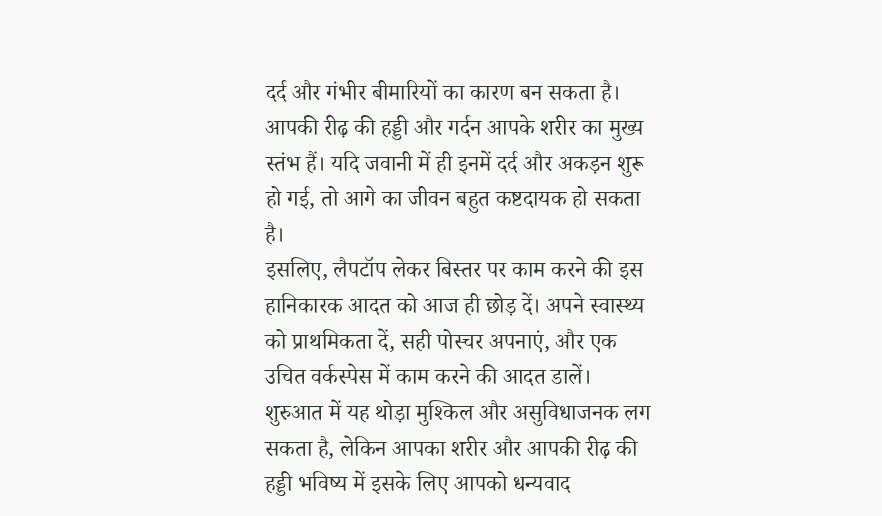दर्द और गंभीर बीमारियों का कारण बन सकता है। आपकी रीढ़ की हड्डी और गर्दन आपके शरीर का मुख्य स्तंभ हैं। यदि जवानी में ही इनमें दर्द और अकड़न शुरू हो गई, तो आगे का जीवन बहुत कष्टदायक हो सकता है।
इसलिए, लैपटॉप लेकर बिस्तर पर काम करने की इस हानिकारक आदत को आज ही छोड़ दें। अपने स्वास्थ्य को प्राथमिकता दें, सही पोस्चर अपनाएं, और एक उचित वर्कस्पेस में काम करने की आदत डालें। शुरुआत में यह थोड़ा मुश्किल और असुविधाजनक लग सकता है, लेकिन आपका शरीर और आपकी रीढ़ की हड्डी भविष्य में इसके लिए आपको धन्यवाद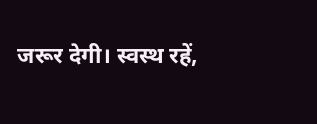जरूर देगी। स्वस्थ रहें,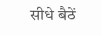सीधे बैठें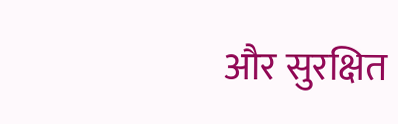और सुरक्षित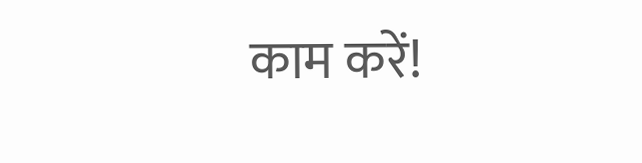काम करें!